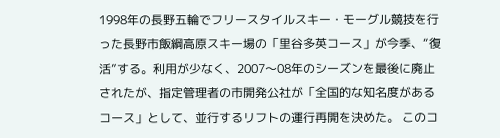1998年の長野五輪でフリースタイルスキー・モーグル競技を行った長野市飯綱高原スキー場の「里谷多英コース」が今季、“復活”する。利用が少なく、2007〜08年のシーズンを最後に廃止されたが、指定管理者の市開発公社が「全国的な知名度があるコース」として、並行するリフトの運行再開を決めた。 このコ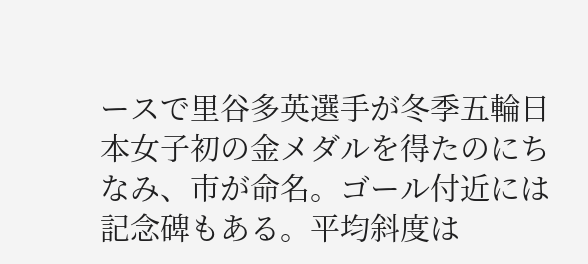ースで里谷多英選手が冬季五輪日本女子初の金メダルを得たのにちなみ、市が命名。ゴール付近には記念碑もある。平均斜度は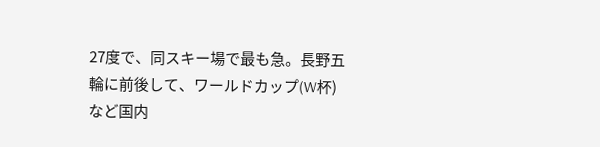27度で、同スキー場で最も急。長野五輪に前後して、ワールドカップ(W杯)など国内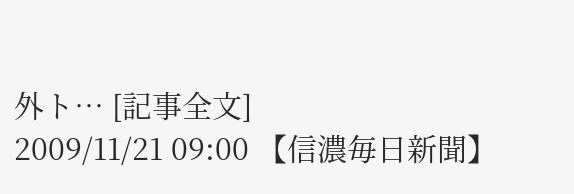外ト… [記事全文]
2009/11/21 09:00 【信濃毎日新聞】